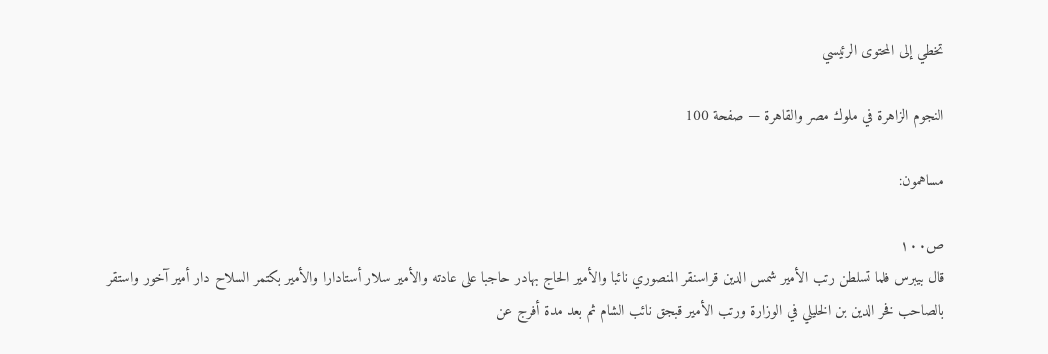تخطي إلى المحتوى الرئيسي

النجوم الزاهرة في ملوك مصر والقاهرة — صفحة 100

مساهمون:

ص١٠٠
قال بيبرس فلما تسلطن رتب الأمير شمس الدين قراسنقر المنصوري نائبا والأمير الحاج بهادر حاجبا على عادته والأمير سلار أستادارا والأمير بكتمر السلاح دار أمير آخور واستقر بالصاحب فخر الدين بن الخليلي في الوزارة ورتب الأمير قبجق نائب الشام ثم بعد مدة أفرج عن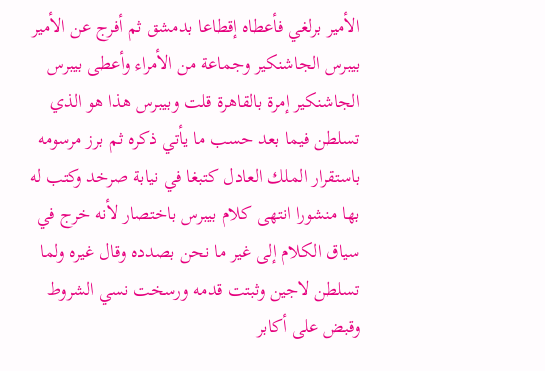الأمير برلغي فأعطاه إقطاعا بدمشق ثم أفرج عن الأمير بيبرس الجاشنكير وجماعة من الأمراء وأعطى بيبرس الجاشنكير إمرة بالقاهرة قلت وبيبرس هذا هو الذي تسلطن فيما بعد حسب ما يأتي ذكره ثم برز مرسومه باستقرار الملك العادل كتبغا في نيابة صرخد وكتب له بها منشورا انتهى كلام بيبرس باختصار لأنه خرج في سياق الكلام إلى غير ما نحن بصدده وقال غيره ولما تسلطن لاجين وثبتت قدمه ورسخت نسي الشروط وقبض على أكابر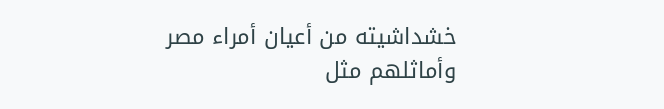خشداشيته من أعيان أمراء مصر وأماثلهم مثل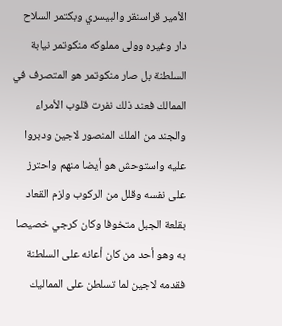الأمير قراسنقر والبيسري وبكتمر السلاح دار وغيره وولى مملوكه منكوتمر نيابة السلطنة بل صار منكوتمر هو المتصرف في الممالك فعند ذلك نفرت قلوب الأمراء والجند من الملك المنصور لاجين ودبروا عليه واستوحش هو أيضا منهم واحترز على نفسه وقلل من الركوب ولزم القعاد بقلعة الجبل متخوفا وكان كرجي خصيصا به وهو أحد من كان أعانه على السلطنة فقدمه لاجين لما تسلطن على المماليك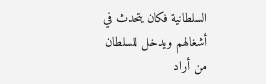السلطانية فكان يتحدث في أشغالهم ويدخل للسلطان من أراد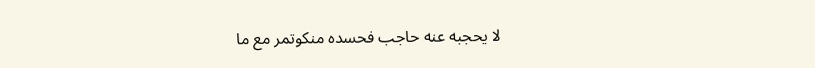لا يحجبه عنه حاجب فحسده منكوتمر مع ما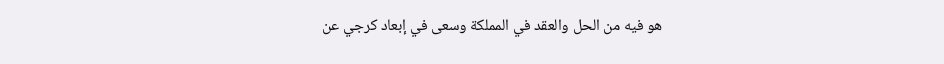هو فيه من الحل والعقد في المملكة وسعى في إبعاد كرجي عن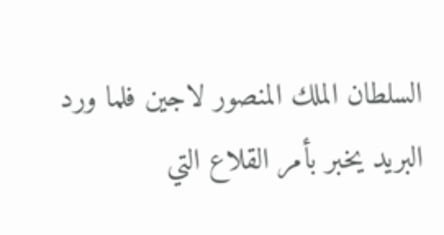السلطان الملك المنصور لاجين فلما ورد البريد يخبر بأمر القلاع التي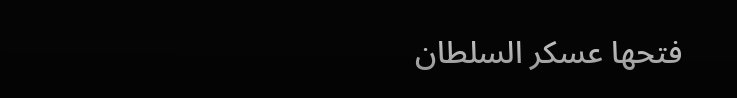فتحها عسكر السلطان